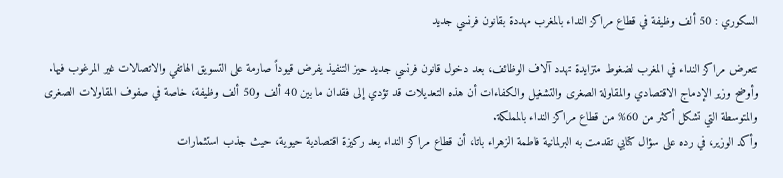السكوري : 50 ألف وظيفة في قطاع مراكز النداء بالمغرب مهددة بقانون فرنسي جديد

تتعرض مراكز النداء في المغرب لضغوط متزايدة تهدد آلاف الوظائف، بعد دخول قانون فرنسي جديد حيز التنفيذ يفرض قيوداً صارمة على التسويق الهاتفي والاتصالات غير المرغوب فيها.
وأوضح وزير الإدماج الاقتصادي والمقاولة الصغرى والتشغيل والكفاءات أن هذه التعديلات قد تؤدي إلى فقدان ما بين 40 ألف و50 ألف وظيفة، خاصة في صفوف المقاولات الصغرى والمتوسطة التي تشكل أكثر من 60% من قطاع مراكز النداء بالمملكة.
وأكد الوزير، في رده على سؤال كتابي تقدمت به البرلمانية فاطمة الزهراء باتا، أن قطاع مراكز النداء يعد ركيزة اقتصادية حيوية، حيث جذب استثمارات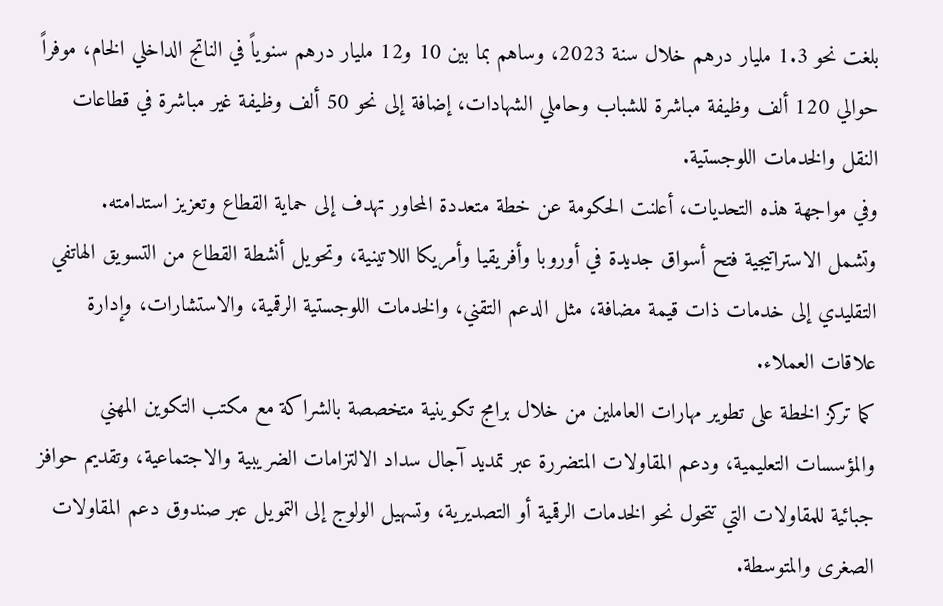بلغت نحو 1.3 مليار درهم خلال سنة 2023، وساهم بما بين 10 و12 مليار درهم سنوياً في الناتج الداخلي الخام، موفراً حوالي 120 ألف وظيفة مباشرة للشباب وحاملي الشهادات، إضافة إلى نحو 50 ألف وظيفة غير مباشرة في قطاعات النقل والخدمات اللوجستية.
وفي مواجهة هذه التحديات، أعلنت الحكومة عن خطة متعددة المحاور تهدف إلى حماية القطاع وتعزيز استدامته.
وتشمل الاستراتيجية فتح أسواق جديدة في أوروبا وأفريقيا وأمريكا اللاتينية، وتحويل أنشطة القطاع من التسويق الهاتفي التقليدي إلى خدمات ذات قيمة مضافة، مثل الدعم التقني، والخدمات اللوجستية الرقمية، والاستشارات، وإدارة علاقات العملاء.
كما تركز الخطة على تطوير مهارات العاملين من خلال برامج تكوينية متخصصة بالشراكة مع مكتب التكوين المهني والمؤسسات التعليمية، ودعم المقاولات المتضررة عبر تمديد آجال سداد الالتزامات الضريبية والاجتماعية، وتقديم حوافز جبائية للمقاولات التي تتحول نحو الخدمات الرقمية أو التصديرية، وتسهيل الولوج إلى التمويل عبر صندوق دعم المقاولات الصغرى والمتوسطة.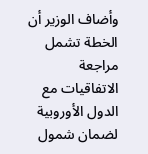وأضاف الوزير أن الخطة تشمل مراجعة الاتفاقيات مع الدول الأوروبية لضمان شمول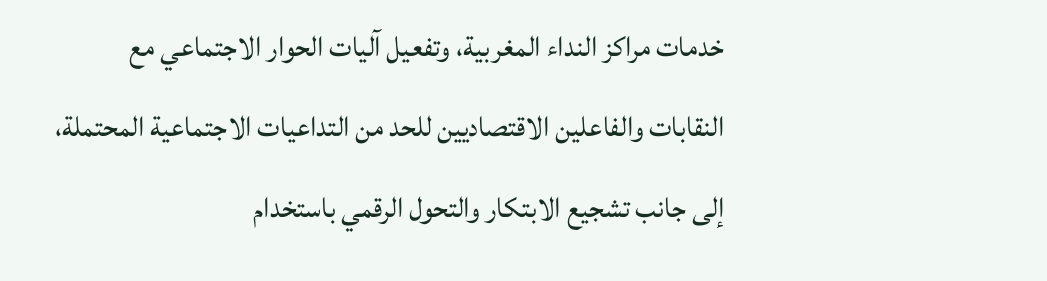خدمات مراكز النداء المغربية، وتفعيل آليات الحوار الاجتماعي مع النقابات والفاعلين الاقتصاديين للحد من التداعيات الاجتماعية المحتملة، إلى جانب تشجيع الابتكار والتحول الرقمي باستخدام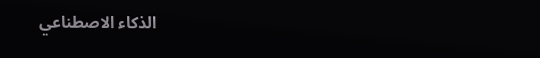الذكاء الاصطناعي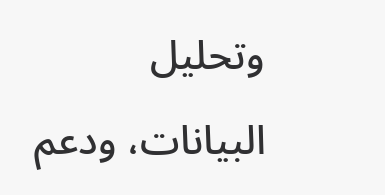وتحليل البيانات، ودعم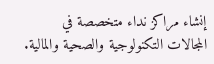إنشاء مراكز نداء متخصصة في المجالات التكنولوجية والصحية والمالية.